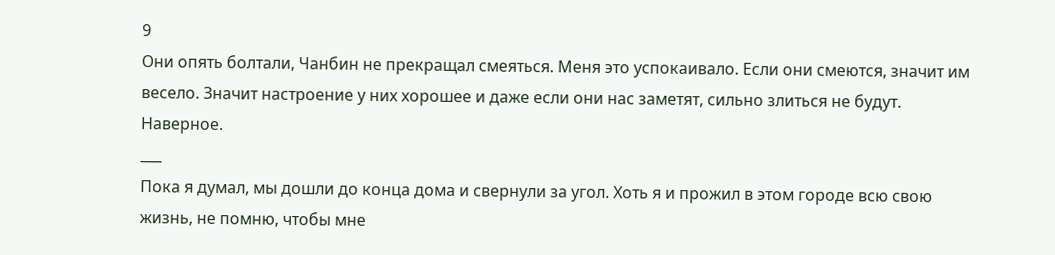9
Они опять болтали, Чанбин не прекращал смеяться. Меня это успокаивало. Если они смеются, значит им весело. Значит настроение у них хорошее и даже если они нас заметят, сильно злиться не будут. Наверное.
___
Пока я думал, мы дошли до конца дома и свернули за угол. Хоть я и прожил в этом городе всю свою жизнь, не помню, чтобы мне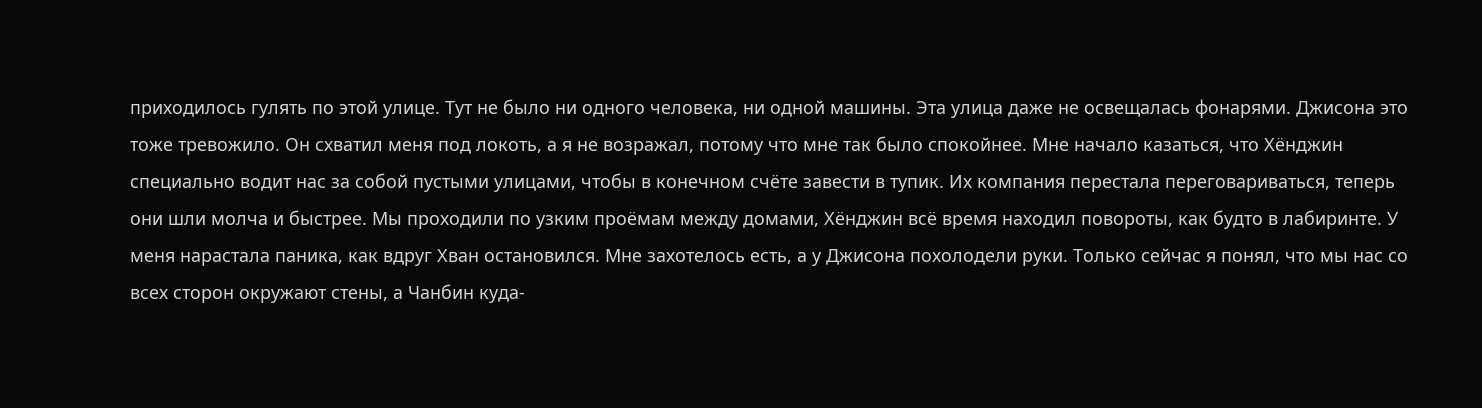приходилось гулять по этой улице. Тут не было ни одного человека, ни одной машины. Эта улица даже не освещалась фонарями. Джисона это тоже тревожило. Он схватил меня под локоть, а я не возражал, потому что мне так было спокойнее. Мне начало казаться, что Хёнджин специально водит нас за собой пустыми улицами, чтобы в конечном счёте завести в тупик. Их компания перестала переговариваться, теперь они шли молча и быстрее. Мы проходили по узким проёмам между домами, Хёнджин всё время находил повороты, как будто в лабиринте. У меня нарастала паника, как вдруг Хван остановился. Мне захотелось есть, а у Джисона похолодели руки. Только сейчас я понял, что мы нас со всех сторон окружают стены, а Чанбин куда-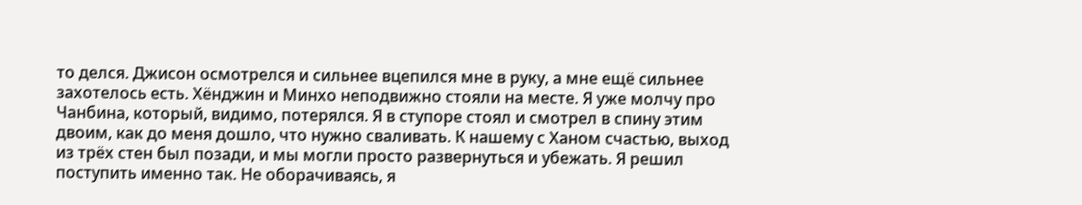то делся. Джисон осмотрелся и сильнее вцепился мне в руку, а мне ещё сильнее захотелось есть. Хёнджин и Минхо неподвижно стояли на месте. Я уже молчу про Чанбина, который, видимо, потерялся. Я в ступоре стоял и смотрел в спину этим двоим, как до меня дошло, что нужно сваливать. К нашему с Ханом счастью, выход из трёх стен был позади, и мы могли просто развернуться и убежать. Я решил поступить именно так. Не оборачиваясь, я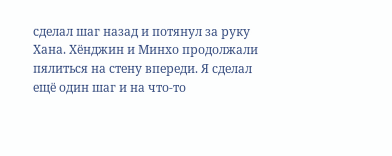сделал шаг назад и потянул за руку Хана. Хёнджин и Минхо продолжали пялиться на стену впереди. Я сделал ещё один шаг и на что-то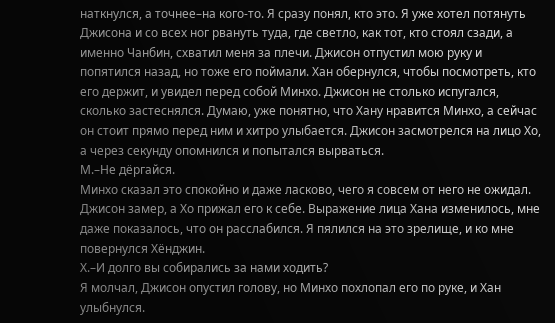наткнулся, а точнее–на кого-то. Я сразу понял, кто это. Я уже хотел потянуть Джисона и со всех ног рвануть туда, где светло, как тот, кто стоял сзади, а именно Чанбин, схватил меня за плечи. Джисон отпустил мою руку и попятился назад, но тоже его поймали. Хан обернулся, чтобы посмотреть, кто его держит, и увидел перед собой Минхо. Джисон не столько испугался, сколько застеснялся. Думаю, уже понятно, что Хану нравится Минхо, а сейчас он стоит прямо перед ним и хитро улыбается. Джисон засмотрелся на лицо Хо, а через секунду опомнился и попытался вырваться.
М.–Не дёргайся.
Минхо сказал это спокойно и даже ласково, чего я совсем от него не ожидал.
Джисон замер, а Хо прижал его к себе. Выражение лица Хана изменилось, мне даже показалось, что он расслабился. Я пялился на это зрелище, и ко мне повернулся Хёнджин.
Х.–И долго вы собирались за нами ходить?
Я молчал, Джисон опустил голову, но Минхо похлопал его по руке, и Хан улыбнулся.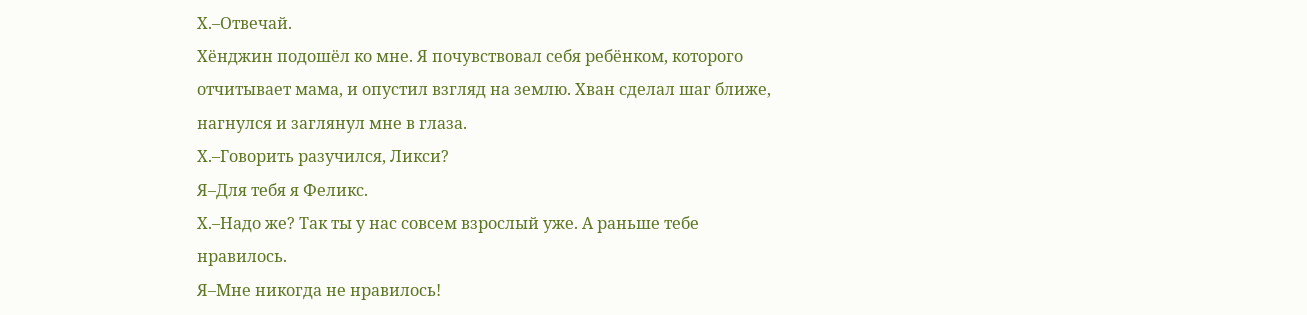Х.–Отвечай.
Хёнджин подошёл ко мне. Я почувствовал себя ребёнком, которого отчитывает мама, и опустил взгляд на землю. Хван сделал шаг ближе, нагнулся и заглянул мне в глаза.
Х.–Говорить разучился, Ликси?
Я–Для тебя я Феликс.
Х.–Надо же? Так ты у нас совсем взрослый уже. А раньше тебе нравилось.
Я–Мне никогда не нравилось!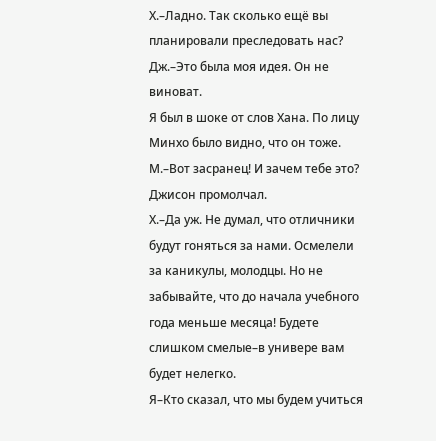Х.–Ладно. Так сколько ещё вы планировали преследовать нас?
Дж.–Это была моя идея. Он не виноват.
Я был в шоке от слов Хана. По лицу Минхо было видно, что он тоже.
М.–Вот засранец! И зачем тебе это?
Джисон промолчал.
Х.–Да уж. Не думал, что отличники будут гоняться за нами. Осмелели за каникулы, молодцы. Но не забывайте, что до начала учебного года меньше месяца! Будете слишком смелые–в универе вам будет нелегко.
Я–Кто сказал, что мы будем учиться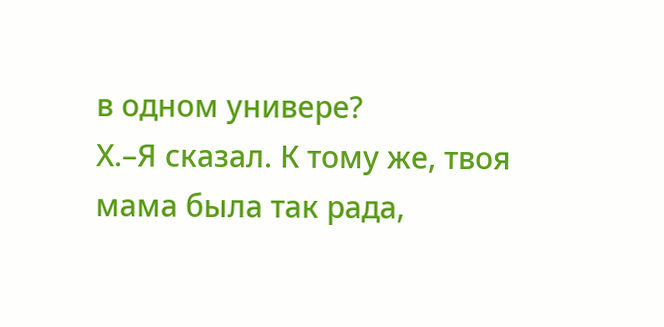в одном универе?
Х.–Я сказал. К тому же, твоя мама была так рада,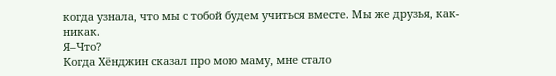когда узнала, что мы с тобой будем учиться вместе. Мы же друзья, как-никак.
Я–Что?
Когда Хёнджин сказал про мою маму, мне стало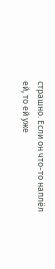страшно. Если он что-то наплёл ей, то ей уже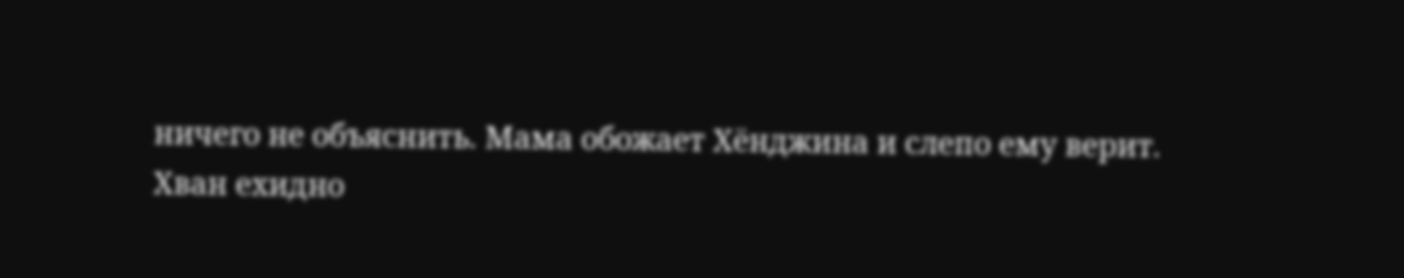ничего не объяснить. Мама обожает Хёнджина и слепо ему верит.
Хван ехидно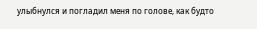улыбнулся и погладил меня по голове, как будто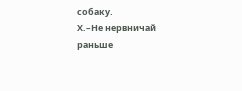собаку.
Х.–Не нервничай раньше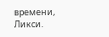времени, Ликси.